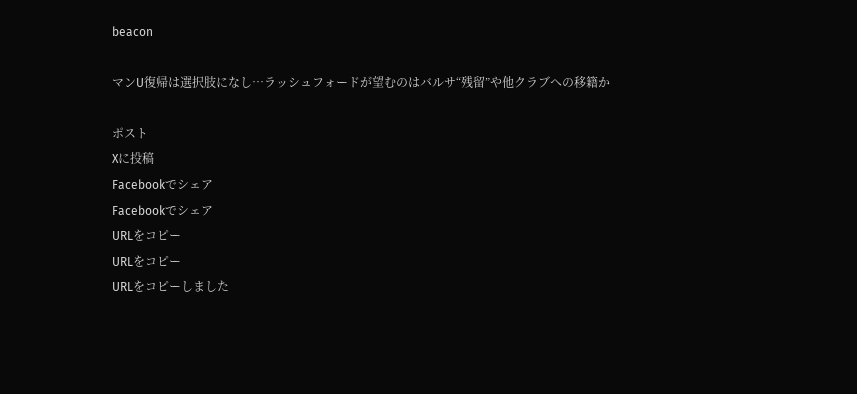beacon

マンU復帰は選択肢になし…ラッシュフォードが望むのはバルサ“残留”や他クラブへの移籍か

ポスト
Xに投稿
Facebookでシェア
Facebookでシェア
URLをコピー
URLをコピー
URLをコピーしました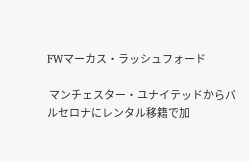FWマーカス・ラッシュフォード

 マンチェスター・ユナイテッドからバルセロナにレンタル移籍で加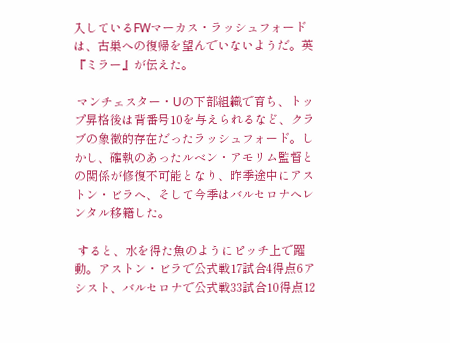入しているFWマーカス・ラッシュフォードは、古巣への復帰を望んでいないようだ。英『ミラー』が伝えた。

 マンチェスター・Uの下部組織で育ち、トップ昇格後は背番号10を与えられるなど、クラブの象徴的存在だったラッシュフォード。しかし、確執のあったルベン・アモリム監督との関係が修復不可能となり、昨季途中にアストン・ビラへ、そして今季はバルセロナへレンタル移籍した。

 すると、水を得た魚のようにピッチ上で躍動。アストン・ビラで公式戦17試合4得点6アシスト、バルセロナで公式戦33試合10得点12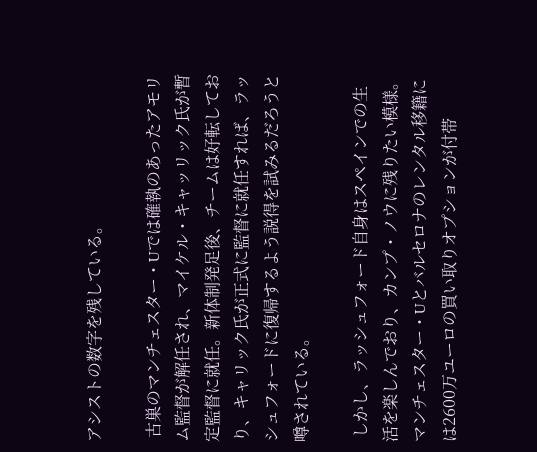アシストの数字を残している。

 古巣のマンチェスター・Uでは確執のあったアモリム監督が解任され、マイケル・キャッリック氏が暫定監督に就任。新体制発足後、チームは好転しており、キャリック氏が正式に監督に就任すれば、ラッシュフォードに復帰するよう説得を試みるだろうと噂されている。

 しかし、ラッシュフォード自身はスペインでの生活を楽しんでおり、カンプ・ノウに残りたい模様。マンチェスター・Uとバルセロナのレンタル移籍には2600万ユーロの買い取りオプションが付帯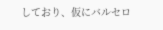しており、仮にバルセロ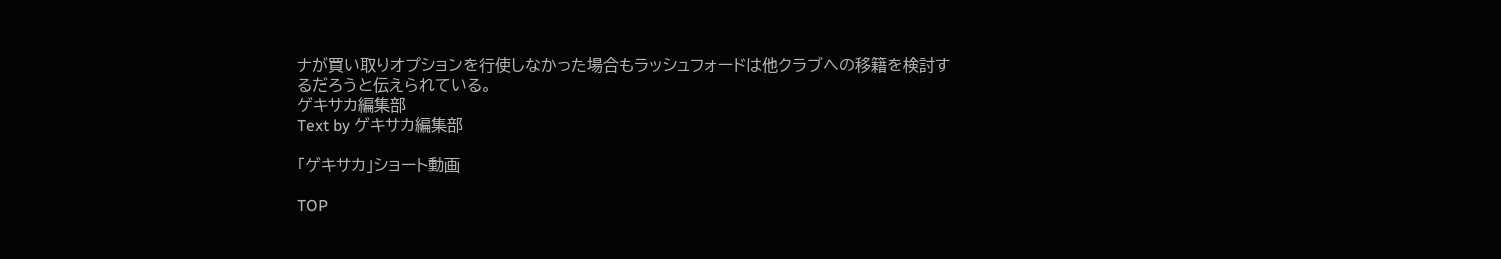ナが買い取りオプションを行使しなかった場合もラッシュフォードは他クラブへの移籍を検討するだろうと伝えられている。
ゲキサカ編集部
Text by ゲキサカ編集部

「ゲキサカ」ショート動画

TOP